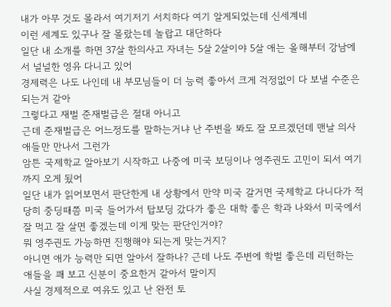내가 아무 것도 몰라서 여기저기 서치하다 여기 알게되었는데 신세계네
이런 세계도 있구나 잘 몰랐는데 놀랍고 대단하다
일단 내 소개를 하면 37살 한의사고 자녀는 5살 2살이야 5살 애는 올해부터 강남에서 널널한 영유 다니고 있어
경제력은 나도 나인데 내 부모님들이 더 능력 좋아서 크게 걱정없이 다 보낼 수준은 되는거 같아
그렇다고 재벌 준재벌급은 절대 아니고
근데 준재벌급은 어느정도를 말하는거냐 난 주변을 봐도 잘 모르겠던데 맨날 의사 애들만 만나서 그런가
암튼 국제학교 알아보기 시작하고 나중에 미국 보딩이나 영주권도 고민이 되서 여기까지 오게 됬어
일단 내가 읽어보면서 판단한게 내 상황에서 만약 미국 갈거면 국제학교 다니다가 적당히 중딩때쯤 미국 들어가서 탑보딩 갔다가 좋은 대학 좋은 학과 나와서 미국에서 잘 먹고 잘 살면 좋겠는데 이게 맞는 판단인거야?
뭐 영주권도 가능하면 진행해야 되는게 맞는거지?
아니면 애가 능력만 되면 알아서 잘하나? 근데 나도 주변에 학벌 좋은데 리턴하는 애들을 꽤 보고 신분이 중요한거 같아서 말이지
사실 경제적으로 여유도 있고 난 완전 토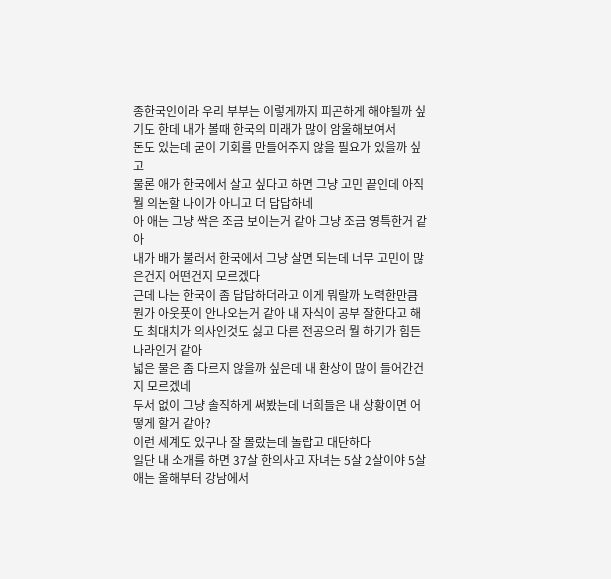종한국인이라 우리 부부는 이렇게까지 피곤하게 해야될까 싶기도 한데 내가 볼때 한국의 미래가 많이 암울해보여서
돈도 있는데 굳이 기회를 만들어주지 않을 필요가 있을까 싶고
물론 애가 한국에서 살고 싶다고 하면 그냥 고민 끝인데 아직 뭘 의논할 나이가 아니고 더 답답하네
아 애는 그냥 싹은 조금 보이는거 같아 그냥 조금 영특한거 같아
내가 배가 불러서 한국에서 그냥 살면 되는데 너무 고민이 많은건지 어떤건지 모르겠다
근데 나는 한국이 좀 답답하더라고 이게 뭐랄까 노력한만큼 뭔가 아웃풋이 안나오는거 같아 내 자식이 공부 잘한다고 해도 최대치가 의사인것도 싫고 다른 전공으러 뭘 하기가 힘든 나라인거 같아
넓은 물은 좀 다르지 않을까 싶은데 내 환상이 많이 들어간건지 모르겠네
두서 없이 그냥 솔직하게 써봤는데 너희들은 내 상황이면 어떻게 할거 같아?
이런 세계도 있구나 잘 몰랐는데 놀랍고 대단하다
일단 내 소개를 하면 37살 한의사고 자녀는 5살 2살이야 5살 애는 올해부터 강남에서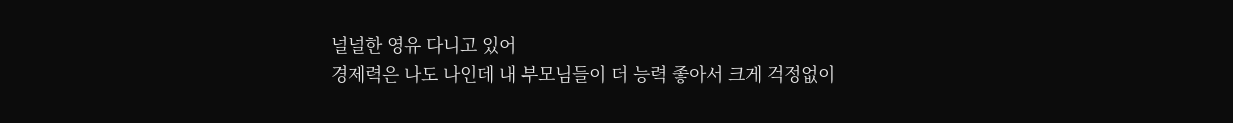널널한 영유 다니고 있어
경제력은 나도 나인데 내 부모님들이 더 능력 좋아서 크게 걱정없이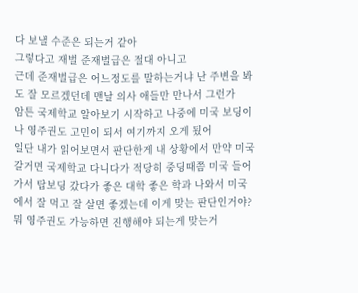다 보낼 수준은 되는거 같아
그렇다고 재벌 준재벌급은 절대 아니고
근데 준재벌급은 어느정도를 말하는거냐 난 주변을 봐도 잘 모르겠던데 맨날 의사 애들만 만나서 그런가
암튼 국제학교 알아보기 시작하고 나중에 미국 보딩이나 영주권도 고민이 되서 여기까지 오게 됬어
일단 내가 읽어보면서 판단한게 내 상황에서 만약 미국 갈거면 국제학교 다니다가 적당히 중딩때쯤 미국 들어가서 탑보딩 갔다가 좋은 대학 좋은 학과 나와서 미국에서 잘 먹고 잘 살면 좋겠는데 이게 맞는 판단인거야?
뭐 영주권도 가능하면 진행해야 되는게 맞는거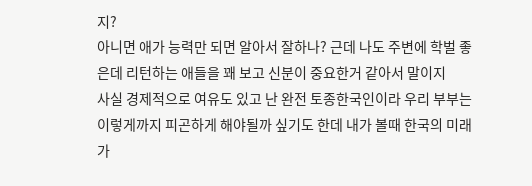지?
아니면 애가 능력만 되면 알아서 잘하나? 근데 나도 주변에 학벌 좋은데 리턴하는 애들을 꽤 보고 신분이 중요한거 같아서 말이지
사실 경제적으로 여유도 있고 난 완전 토종한국인이라 우리 부부는 이렇게까지 피곤하게 해야될까 싶기도 한데 내가 볼때 한국의 미래가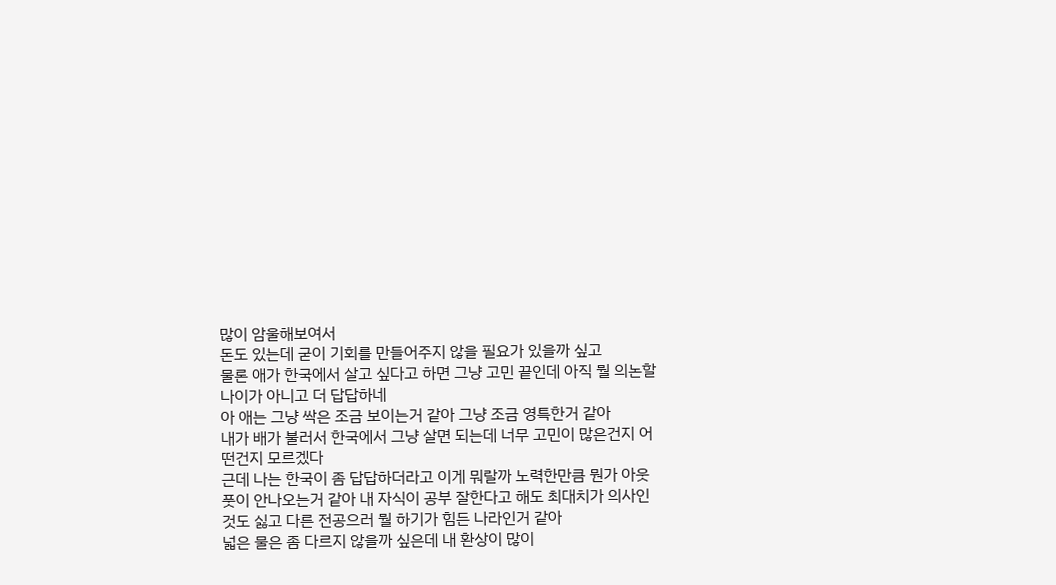많이 암울해보여서
돈도 있는데 굳이 기회를 만들어주지 않을 필요가 있을까 싶고
물론 애가 한국에서 살고 싶다고 하면 그냥 고민 끝인데 아직 뭘 의논할 나이가 아니고 더 답답하네
아 애는 그냥 싹은 조금 보이는거 같아 그냥 조금 영특한거 같아
내가 배가 불러서 한국에서 그냥 살면 되는데 너무 고민이 많은건지 어떤건지 모르겠다
근데 나는 한국이 좀 답답하더라고 이게 뭐랄까 노력한만큼 뭔가 아웃풋이 안나오는거 같아 내 자식이 공부 잘한다고 해도 최대치가 의사인것도 싫고 다른 전공으러 뭘 하기가 힘든 나라인거 같아
넓은 물은 좀 다르지 않을까 싶은데 내 환상이 많이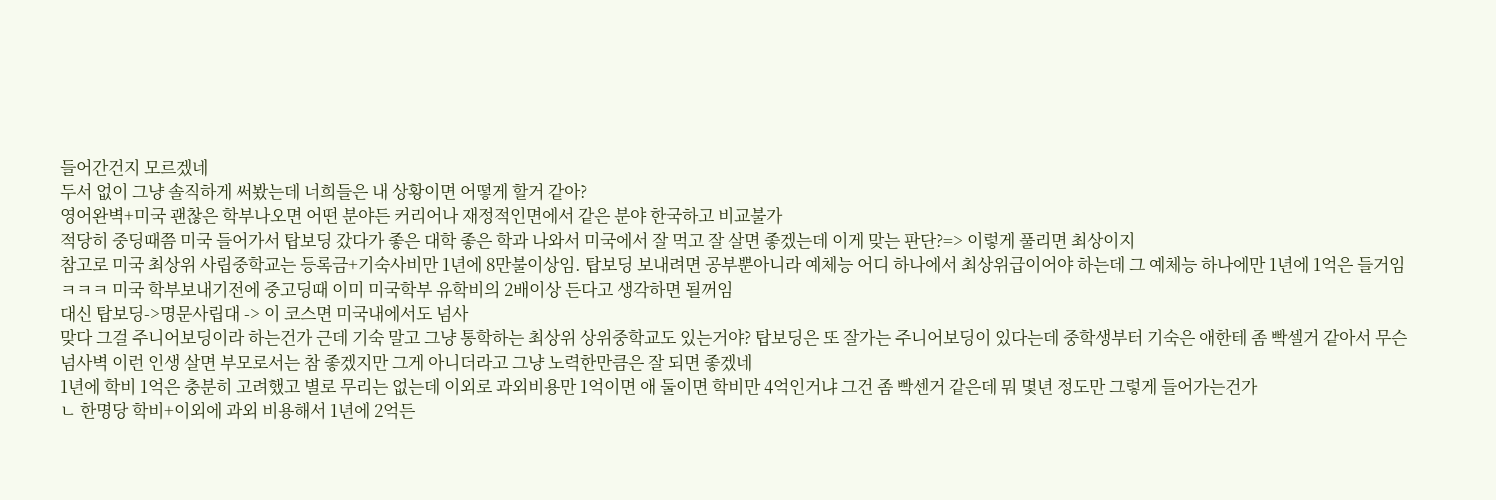들어간건지 모르겠네
두서 없이 그냥 솔직하게 써봤는데 너희들은 내 상황이면 어떻게 할거 같아?
영어완벽+미국 괜찮은 학부나오면 어떤 분야든 커리어나 재정적인면에서 같은 분야 한국하고 비교불가
적당히 중딩때쯤 미국 들어가서 탑보딩 갔다가 좋은 대학 좋은 학과 나와서 미국에서 잘 먹고 잘 살면 좋겠는데 이게 맞는 판단?=> 이렇게 풀리면 최상이지
참고로 미국 최상위 사립중학교는 등록금+기숙사비만 1년에 8만불이상임. 탑보딩 보내려면 공부뿐아니라 예체능 어디 하나에서 최상위급이어야 하는데 그 예체능 하나에만 1년에 1억은 들거임 ㅋㅋㅋ 미국 학부보내기전에 중고딩때 이미 미국학부 유학비의 2배이상 든다고 생각하면 될꺼임
대신 탑보딩->명문사립대 -> 이 코스면 미국내에서도 넘사
맞다 그걸 주니어보딩이라 하는건가 근데 기숙 말고 그냥 통학하는 최상위 상위중학교도 있는거야? 탑보딩은 또 잘가는 주니어보딩이 있다는데 중학생부터 기숙은 애한테 좀 빡셀거 같아서 무슨 넘사벽 이런 인생 살면 부모로서는 참 좋겠지만 그게 아니더라고 그냥 노력한만큼은 잘 되면 좋겠네
1년에 학비 1억은 충분히 고려했고 별로 무리는 없는데 이외로 과외비용만 1억이면 애 둘이면 학비만 4억인거냐 그건 좀 빡센거 같은데 뭐 몇년 정도만 그렇게 들어가는건가
ㄴ 한명당 학비+이외에 과외 비용해서 1년에 2억든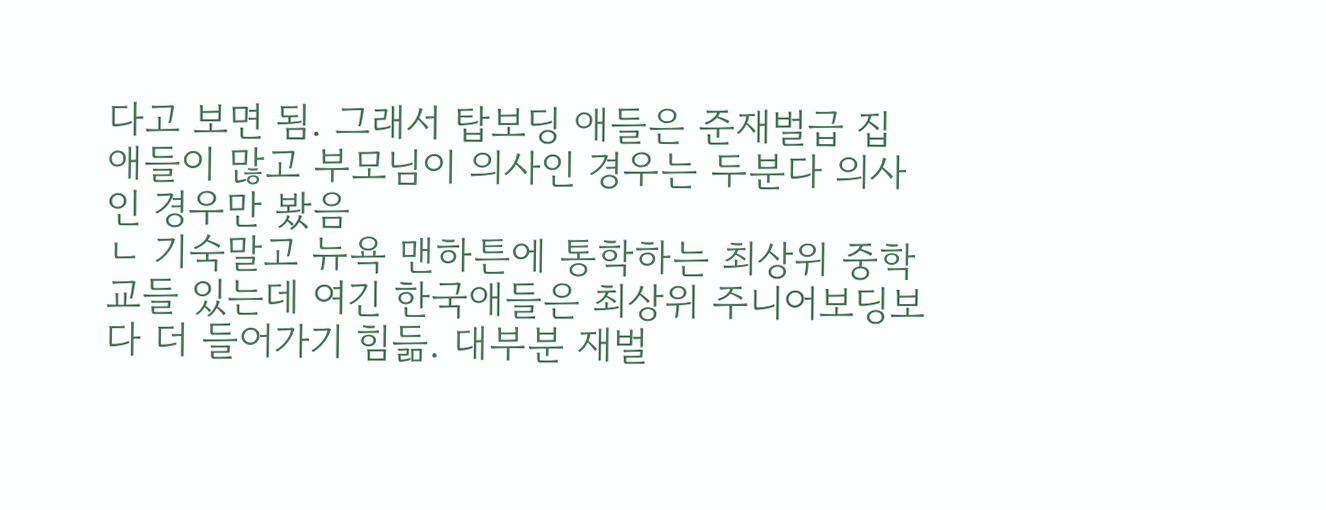다고 보면 됨. 그래서 탑보딩 애들은 준재벌급 집 애들이 많고 부모님이 의사인 경우는 두분다 의사인 경우만 봤음
ㄴ 기숙말고 뉴욕 맨하튼에 통학하는 최상위 중학교들 있는데 여긴 한국애들은 최상위 주니어보딩보다 더 들어가기 힘듦. 대부분 재벌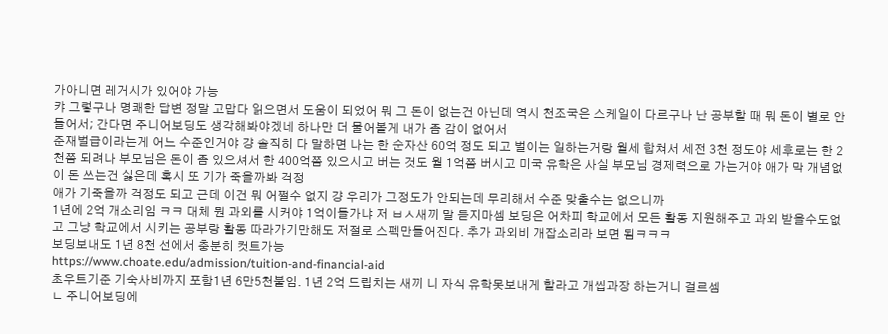가아니면 레거시가 있어야 가능
캬 그렇구나 명쾌한 답변 정말 고맙다 읽으면서 도움이 되었어 뭐 그 돈이 없는건 아닌데 역시 천조국은 스케일이 다르구나 난 공부할 때 뭐 돈이 별로 안들어서; 간다면 주니어보딩도 생각해봐야겠네 하나만 더 물어볼게 내가 좀 감이 없어서
준재벌급이라는게 어느 수준인거야 걍 솔직히 다 말하면 나는 한 순자산 60억 정도 되고 벌이는 일하는거랑 월세 합쳐서 세전 3천 정도야 세후로는 한 2천쯤 되려나 부모님은 돈이 좀 있으셔서 한 400억쯤 있으시고 버는 것도 월 1억쯤 버시고 미국 유학은 사실 부모님 경제력으로 가는거야 애가 막 개념없이 돈 쓰는건 싫은데 혹시 또 기가 죽을까봐 걱정
애가 기죽을까 걱정도 되고 근데 이건 뭐 어쩔수 없지 걍 우리가 그정도가 안되는데 무리해서 수준 맞출수는 없으니까
1년에 2억 개소리임 ㅋㅋ 대체 뭔 과외를 시커야 1억이들가냐 저 ㅂㅅ새끼 말 듣지마셈 보딩은 어차피 학교에서 모든 활동 지원해주고 과외 받을수도없고 그냥 학교에서 시키는 공부랑 활동 따라가기만해도 저절로 스펙만들어진다. 추가 과외비 개잡소리라 보면 됨ㅋㅋㅋ
보딩보내도 1년 8천 선에서 충분히 컷트가능
https://www.choate.edu/admission/tuition-and-financial-aid
초우트기준 기숙사비까지 포함1년 6만5천불임. 1년 2억 드립치는 새끼 니 자식 유학못보내게 할라고 개씹과장 하는거니 걸르셈
ㄴ 주니어보딩에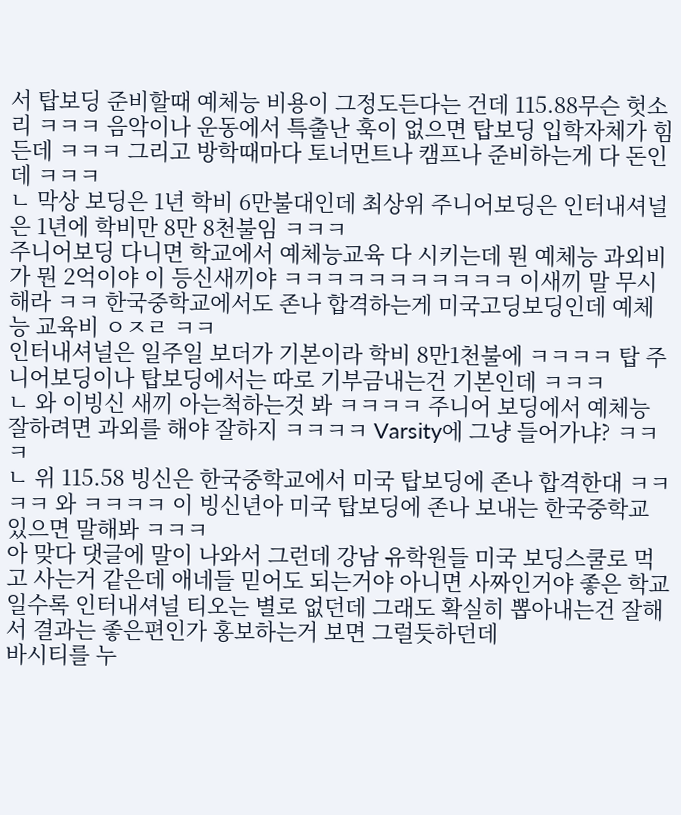서 탑보딩 준비할때 예체능 비용이 그정도든다는 건데 115.88무슨 헛소리 ㅋㅋㅋ 음악이나 운동에서 특출난 훅이 없으면 탑보딩 입학자체가 힘든데 ㅋㅋㅋ 그리고 방학때마다 토너먼트나 캠프나 준비하는게 다 돈인데 ㅋㅋㅋ
ㄴ 막상 보딩은 1년 학비 6만불대인데 최상위 주니어보딩은 인터내셔널은 1년에 학비만 8만 8천불임 ㅋㅋㅋ
주니어보딩 다니면 학교에서 예체능교육 다 시키는데 뭔 예체능 과외비가 뭔 2억이야 이 등신새끼야 ㅋㅋㅋㅋㅋㅋㅋㅋㅋㅋㅋ 이새끼 말 무시해라 ㅋㅋ 한국중학교에서도 존나 합격하는게 미국고딩보딩인데 예체능 교육비 ㅇㅈㄹ ㅋㅋ
인터내셔널은 일주일 보더가 기본이라 학비 8만1천불에 ㅋㅋㅋㅋ 탑 주니어보딩이나 탑보딩에서는 따로 기부금내는건 기본인데 ㅋㅋㅋ
ㄴ 와 이빙신 새끼 아는척하는것 봐 ㅋㅋㅋㅋ 주니어 보딩에서 예체능 잘하려면 과외를 해야 잘하지 ㅋㅋㅋㅋ Varsity에 그냥 들어가냐? ㅋㅋㅋ
ㄴ 위 115.58 빙신은 한국중학교에서 미국 탑보딩에 존나 합격한대 ㅋㅋㅋㅋ 와 ㅋㅋㅋㅋ 이 빙신년아 미국 탑보딩에 존나 보내는 한국중학교 있으면 말해봐 ㅋㅋㅋ
아 맞다 댓글에 말이 나와서 그런데 강남 유학원들 미국 보딩스쿨로 먹고 사는거 같은데 애네들 믿어도 되는거야 아니면 사짜인거야 좋은 학교일수록 인터내셔널 티오는 별로 없던데 그래도 확실히 뽑아내는건 잘해서 결과는 좋은편인가 홍보하는거 보면 그럴듯하던데
바시티를 누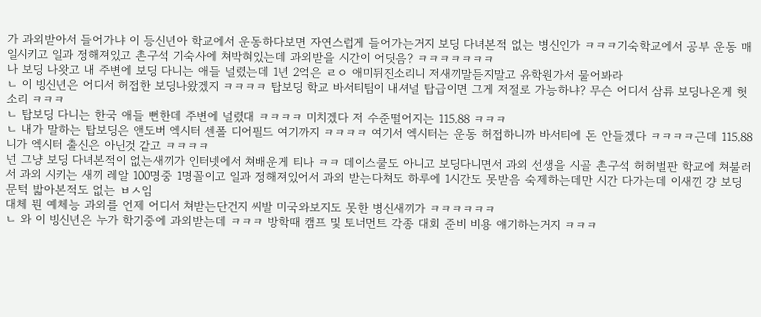가 과외받아서 들어가냐 이 등신년아 학교에서 운동하다보면 자연스럽게 들어가는거지 보딩 다녀본적 없는 병신인가 ㅋㅋㅋ기숙학교에서 공부 운동 매일시키고 일과 정해져있고 촌구석 기숙사에 쳐박혀있는데 과외받을 시간이 어딧음? ㅋㅋㅋㅋㅋㅋㅋ
나 보딩 나왓고 내 주변에 보딩 다니는 애들 널렸는데 1년 2억은 ㄹㅇ 애미뒤진소리니 저새끼말듣지말고 유학원가서 물어봐라
ㄴ 이 빙신년은 어디서 허접한 보딩나왔겠지 ㅋㅋㅋㅋ 탑보딩 학교 바서티팀이 내셔널 탑급이면 그게 저절로 가능하냐? 무슨 어디서 삼류 보딩나온게 헛소리 ㅋㅋㅋ
ㄴ 탑보딩 다니는 한국 애들 뻔한데 주변에 널렸대 ㅋㅋㅋㅋ 미치겠다 저 수준떨어지는 115.88 ㅋㅋㅋ
ㄴ 내가 말하는 탑보딩은 앤도버 엑시터 센폴 디어필드 여기까지 ㅋㅋㅋㅋ 여기서 엑시터는 운동 허접하니까 바서티에 돈 안들겠다 ㅋㅋㅋㅋ근데 115.88 니가 엑시터 출신은 아닌것 같고 ㅋㅋㅋㅋ
넌 그냥 보딩 다녀본적이 없는새끼가 인터넷에서 쳐배운게 티나 ㅋㅋ 데이스쿨도 아니고 보딩다니면서 과외 선생을 시골 촌구석 허허벌판 학교에 쳐불러서 과외 시키는 새끼 레알 100명중 1명꼴이고 일과 정해져있어서 과외 받는다쳐도 하루에 1시간도 못받음 숙제하는데만 시간 다가는데 이새낀 걍 보딩 문턱 밟아본적도 없는 ㅂㅅ임
대체 뭔 예체능 과외를 언제 어디서 쳐받는단건지 씨발 미국와보지도 못한 병신새끼가 ㅋㅋㅋㅋㅋㅋ
ㄴ 와 이 빙신년은 누가 학기중에 과외받는데 ㅋㅋㅋ 방학때 캠프 및 토너먼트 각종 대회 준비 비용 얘기하는거지 ㅋㅋㅋ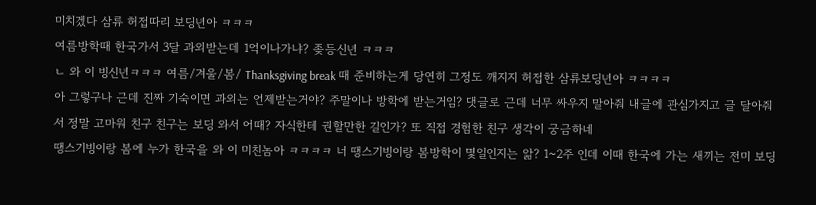미치겠다 삼류 허접따리 보딩년아 ㅋㅋㅋ
여름방학때 한국가서 3달 과외받는데 1억이나가냐? 좆등신년 ㅋㅋㅋ
ㄴ 와 이 빙신년ㅋㅋㅋ 여름/겨울/봄/ Thanksgiving break 때 준비하는게 당연히 그정도 깨지지 허접한 삼류보딩년아 ㅋㅋㅋㅋ
아 그렇구나 근데 진짜 기숙이면 과외는 언제받는거야? 주말이나 방학에 받는거임? 댓글로 근데 너무 싸우지 말아줘 내글에 관심가지고 글 달아줘서 정말 고마워 친구 친구는 보딩 와서 어때? 자식한테 권할만한 길인가? 또 직접 경험한 친구 생각이 궁금하네
땡스기빙이랑 봄에 누가 한국을 와 이 미친놈아 ㅋㅋㅋㅋ 너 땡스기빙이랑 봄방학이 몇일인지는 앎? 1~2주 인데 이때 한국에 가는 새끼는 전미 보딩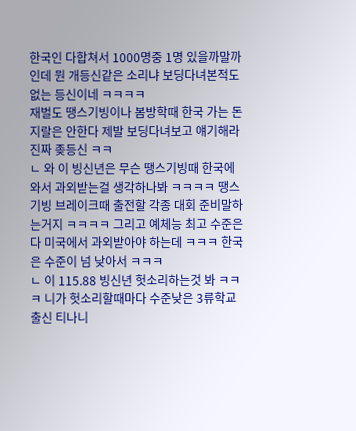한국인 다합쳐서 1000명중 1명 있을까말까인데 뭔 개등신같은 소리냐 보딩다녀본적도 없는 등신이네 ㅋㅋㅋㅋ
재벌도 땡스기빙이나 봄방학때 한국 가는 돈지랄은 안한다 제발 보딩다녀보고 얘기해라 진짜 좆등신 ㅋㅋ
ㄴ 와 이 빙신년은 무슨 땡스기빙때 한국에 와서 과외받는걸 생각하나봐 ㅋㅋㅋㅋ 땡스기빙 브레이크때 출전할 각종 대회 준비말하는거지 ㅋㅋㅋㅋ 그리고 예체능 최고 수준은 다 미국에서 과외받아야 하는데 ㅋㅋㅋ 한국은 수준이 넘 낮아서 ㅋㅋㅋ
ㄴ 이 115.88 빙신년 헛소리하는것 봐 ㅋㅋㅋ 니가 헛소리할때마다 수준낮은 3류학교 출신 티나니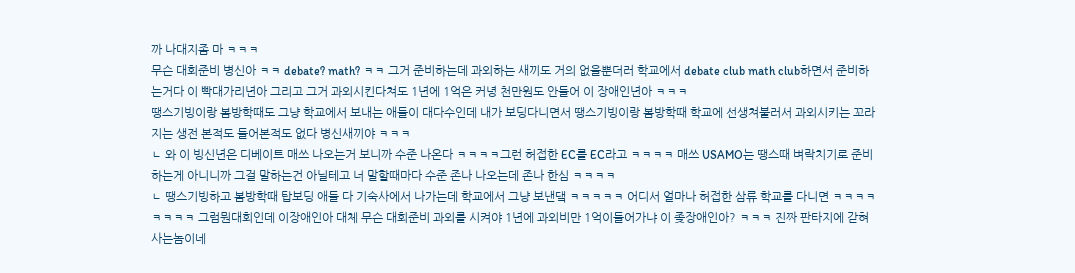까 나대지좀 마 ㅋㅋㅋ
무슨 대회준비 병신아 ㅋㅋ debate? math? ㅋㅋ 그거 준비하는데 과외하는 새끼도 거의 없을뿐더러 학교에서 debate club math club하면서 준비하는거다 이 빡대가리년아 그리고 그거 과외시킨다쳐도 1년에 1억은 커녕 천만원도 안들어 이 장애인년아 ㅋㅋㅋ
땡스기빙이랑 봄방학때도 그냥 학교에서 보내는 애들이 대다수인데 내가 보딩다니면서 땡스기빙이랑 봄방학때 학교에 선생쳐불러서 과외시키는 꼬라지는 생전 본적도 들어본적도 없다 병신새끼야 ㅋㅋㅋ
ㄴ 와 이 빙신년은 디베이트 매쓰 나오는거 보니까 수준 나온다 ㅋㅋㅋㅋ그런 허접한 EC를 EC라고 ㅋㅋㅋㅋ 매쓰 USAMO는 땡스때 벼락치기로 준비하는게 아니니까 그걸 말하는건 아닐테고 너 말할때마다 수준 존나 나오는데 존나 한심 ㅋㅋㅋㅋ
ㄴ 땡스기빙하고 봄방학때 탑보딩 애들 다 기숙사에서 나가는데 학교에서 그냥 보낸댘 ㅋㅋㅋㅋㅋ 어디서 얼마나 허접한 삼류 학교를 다니면 ㅋㅋㅋㅋ
ㅋㅋㅋㅋ 그럼뭔대회인데 이장애인아 대체 무슨 대회준비 과외를 시켜야 1년에 과외비만 1억이들어가냐 이 좆장애인아? ㅋㅋㅋ 진짜 판타지에 갇혀사는놈이네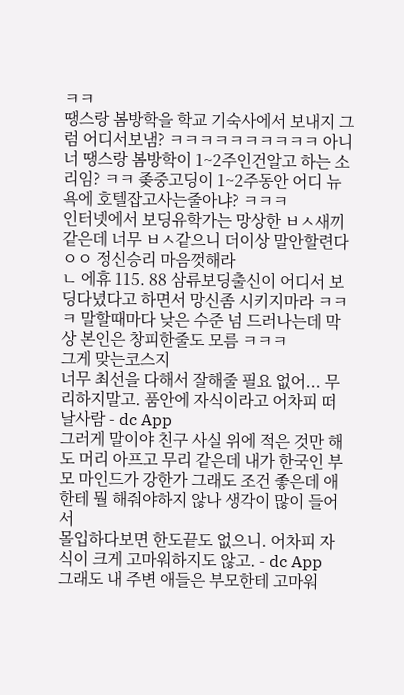ㅋㅋ
땡스랑 봄방학을 학교 기숙사에서 보내지 그럼 어디서보냄? ㅋㅋㅋㅋㅋㅋㅋㅋㅋㅋ 아니 너 땡스랑 봄방학이 1~2주인건알고 하는 소리임? ㅋㅋ 좆중고딩이 1~2주동안 어디 뉴욕에 호텔잡고사는줄아냐? ㅋㅋㅋ
인터넷에서 보딩유학가는 망상한 ㅂㅅ새끼같은데 너무 ㅂㅅ같으니 더이상 말안할련다 ㅇㅇ 정신승리 마음껏해라
ㄴ 에휴 115. 88 삼류보딩출신이 어디서 보딩다녔다고 하면서 망신좀 시키지마라 ㅋㅋㅋ 말할때마다 낮은 수준 넘 드러나는데 막상 본인은 창피한줄도 모름 ㅋㅋㅋ
그게 맞는코스지
너무 최선을 다해서 잘해줄 필요 없어... 무리하지말고. 품안에 자식이라고 어차피 떠날사람 - dc App
그러게 말이야 친구 사실 위에 적은 것만 해도 머리 아프고 무리 같은데 내가 한국인 부모 마인드가 강한가 그래도 조건 좋은데 애한테 뭘 해줘야하지 않나 생각이 많이 들어서
몰입하다보면 한도끝도 없으니. 어차피 자식이 크게 고마워하지도 않고. - dc App
그래도 내 주변 애들은 부모한테 고마워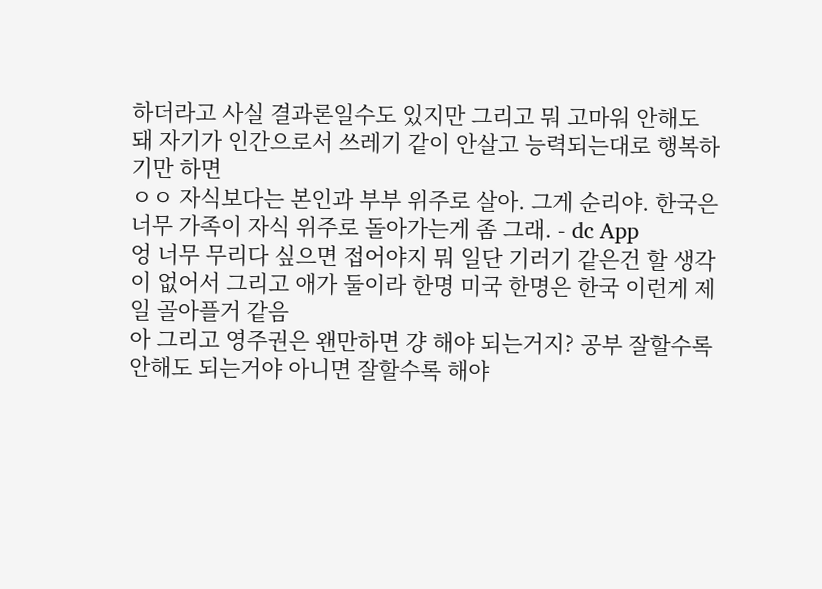하더라고 사실 결과론일수도 있지만 그리고 뭐 고마워 안해도 돼 자기가 인간으로서 쓰레기 같이 안살고 능력되는대로 행복하기만 하면
ㅇㅇ 자식보다는 본인과 부부 위주로 살아. 그게 순리야. 한국은 너무 가족이 자식 위주로 돌아가는게 좀 그래. - dc App
엉 너무 무리다 싶으면 접어야지 뭐 일단 기러기 같은건 할 생각이 없어서 그리고 애가 둘이라 한명 미국 한명은 한국 이런게 제일 골아플거 같음
아 그리고 영주권은 왠만하면 걍 해야 되는거지? 공부 잘할수록 안해도 되는거야 아니면 잘할수록 해야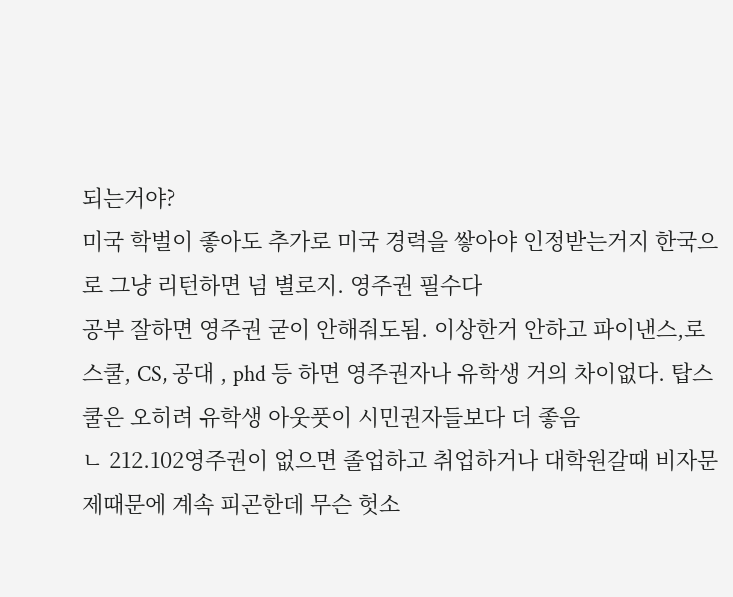되는거야?
미국 학벌이 좋아도 추가로 미국 경력을 쌓아야 인정받는거지 한국으로 그냥 리턴하면 넘 별로지. 영주권 필수다
공부 잘하면 영주권 굳이 안해줘도됨. 이상한거 안하고 파이낸스,로스쿨, CS, 공대 , phd 등 하면 영주권자나 유학생 거의 차이없다. 탑스쿨은 오히려 유학생 아웃풋이 시민권자들보다 더 좋음
ㄴ 212.102영주권이 없으면 졸업하고 취업하거나 대학원갈때 비자문제때문에 계속 피곤한데 무슨 헛소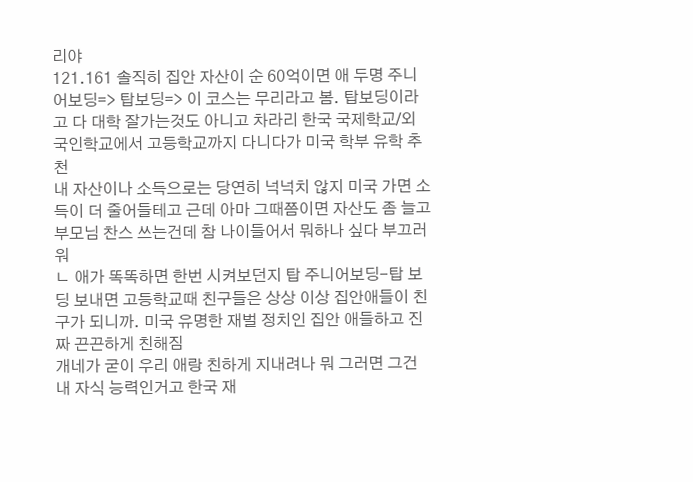리야
121.161 솔직히 집안 자산이 순 60억이면 애 두명 주니어보딩=> 탑보딩=> 이 코스는 무리라고 봄. 탑보딩이라고 다 대학 잘가는것도 아니고 차라리 한국 국제학교/외국인학교에서 고등학교까지 다니다가 미국 학부 유학 추천
내 자산이나 소득으로는 당연히 넉넉치 않지 미국 가면 소득이 더 줄어들테고 근데 아마 그때쯤이면 자산도 좀 늘고 부모님 찬스 쓰는건데 참 나이들어서 뭐하나 싶다 부끄러워
ㄴ 애가 똑똑하면 한번 시켜보던지 탑 주니어보딩-탑 보딩 보내면 고등학교때 친구들은 상상 이상 집안애들이 친구가 되니까. 미국 유명한 재벌 정치인 집안 애들하고 진짜 끈끈하게 친해짐
개네가 굳이 우리 애랑 친하게 지내려나 뭐 그러면 그건 내 자식 능력인거고 한국 재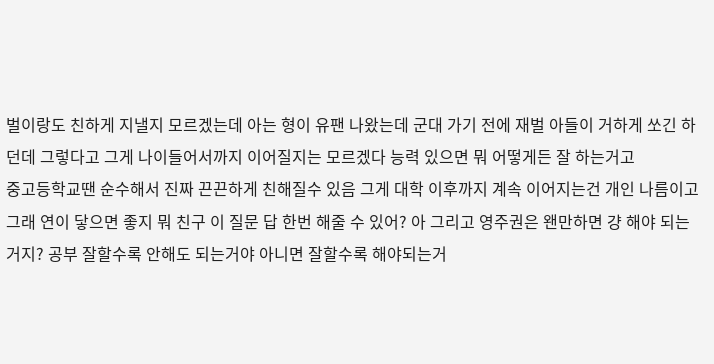벌이랑도 친하게 지낼지 모르겠는데 아는 형이 유팬 나왔는데 군대 가기 전에 재벌 아들이 거하게 쏘긴 하던데 그렇다고 그게 나이들어서까지 이어질지는 모르겠다 능력 있으면 뭐 어떻게든 잘 하는거고
중고등학교땐 순수해서 진짜 끈끈하게 친해질수 있음 그게 대학 이후까지 계속 이어지는건 개인 나름이고
그래 연이 닿으면 좋지 뭐 친구 이 질문 답 한번 해줄 수 있어? 아 그리고 영주권은 왠만하면 걍 해야 되는거지? 공부 잘할수록 안해도 되는거야 아니면 잘할수록 해야되는거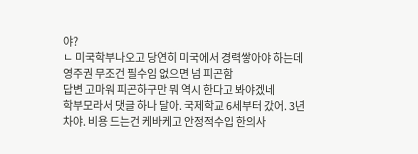야?
ㄴ 미국학부나오고 당연히 미국에서 경력쌓아야 하는데 영주권 무조건 필수임 없으면 넘 피곤함
답변 고마워 피곤하구만 뭐 역시 한다고 봐야겠네
학부모라서 댓글 하나 달아. 국제학교 6세부터 갔어. 3년차야. 비용 드는건 케바케고 안정적수입 한의사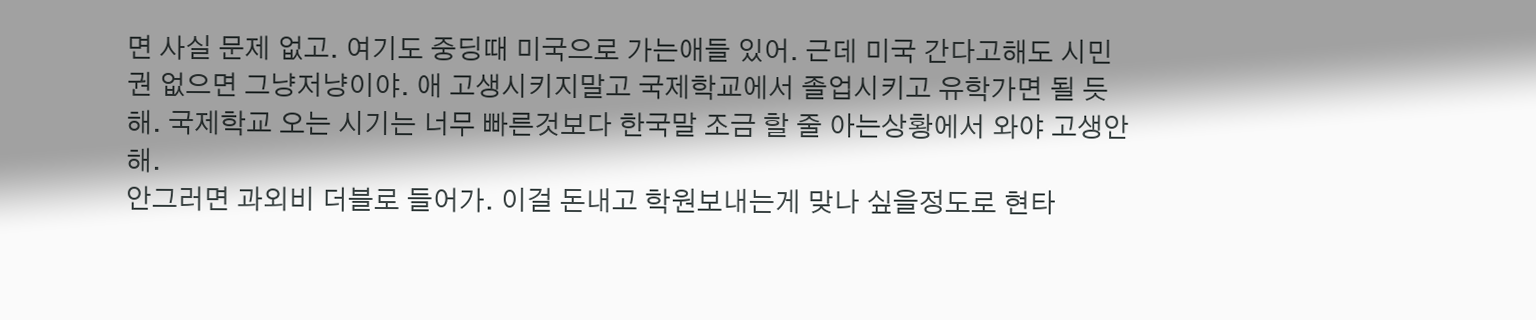면 사실 문제 없고. 여기도 중딩때 미국으로 가는애들 있어. 근데 미국 간다고해도 시민권 없으면 그냥저냥이야. 애 고생시키지말고 국제학교에서 졸업시키고 유학가면 될 듯해. 국제학교 오는 시기는 너무 빠른것보다 한국말 조금 할 줄 아는상황에서 와야 고생안해.
안그러면 과외비 더블로 들어가. 이걸 돈내고 학원보내는게 맞나 싶을정도로 현타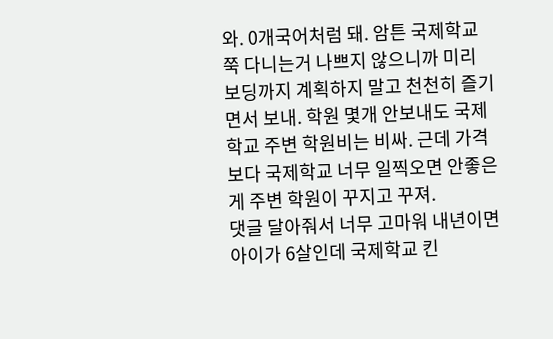와. 0개국어처럼 돼. 암튼 국제학교 쭉 다니는거 나쁘지 않으니까 미리 보딩까지 계획하지 말고 천천히 즐기면서 보내. 학원 몇개 안보내도 국제학교 주변 학원비는 비싸. 근데 가격보다 국제학교 너무 일찍오면 안좋은게 주변 학원이 꾸지고 꾸져.
댓글 달아줘서 너무 고마워 내년이면 아이가 6살인데 국제학교 킨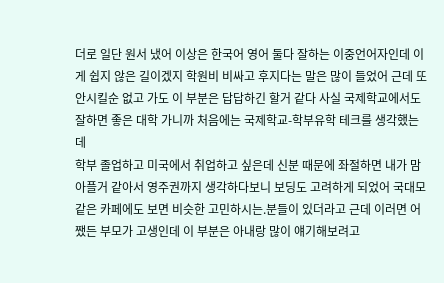더로 일단 원서 냈어 이상은 한국어 영어 둘다 잘하는 이중언어자인데 이게 쉽지 않은 길이겠지 학원비 비싸고 후지다는 말은 많이 들었어 근데 또 안시킬순 없고 가도 이 부분은 답답하긴 할거 같다 사실 국제학교에서도 잘하면 좋은 대학 가니까 처음에는 국제학교-학부유학 테크를 생각했는데
학부 졸업하고 미국에서 취업하고 싶은데 신분 때문에 좌절하면 내가 맘 아플거 같아서 영주권까지 생각하다보니 보딩도 고려하게 되었어 국대모 같은 카페에도 보면 비슷한 고민하시는.분들이 있더라고 근데 이러면 어쨌든 부모가 고생인데 이 부분은 아내랑 많이 얘기해보려고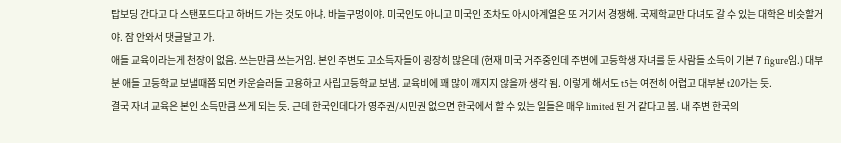탑보딩 간다고 다 스탠포드다고 하버드 가는 것도 아냐. 바늘구멍이야. 미국인도 아니고 미국인 조차도 아시아계열은 또 거기서 경쟁해. 국제학교만 다녀도 갈 수 있는 대학은 비슷할거야. 잠 안와서 댓글달고 가.
애들 교육이라는게 천장이 없음. 쓰는만큼 쓰는거임. 본인 주변도 고소득자들이 굉장히 많은데 (현재 미국 거주중인데 주변에 고등학생 자녀를 둔 사람들 소득이 기본 7 figure임.) 대부분 애들 고등학교 보낼때쯤 되면 카운슬러들 고용하고 사립고등학교 보냄. 교육비에 꽤 많이 깨지지 않을까 생각 됨. 이렇게 해서도 t5는 여전히 어렵고 대부분 t20가는 듯.
결국 자녀 교육은 본인 소득만큼 쓰게 되는 듯. 근데 한국인데다가 영주권/시민권 없으면 한국에서 할 수 있는 일들은 매우 limited 된 거 같다고 봄. 내 주변 한국의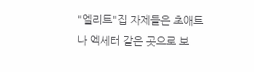"엘리트"집 자제들은 초애트나 엑세터 같은 곳으로 보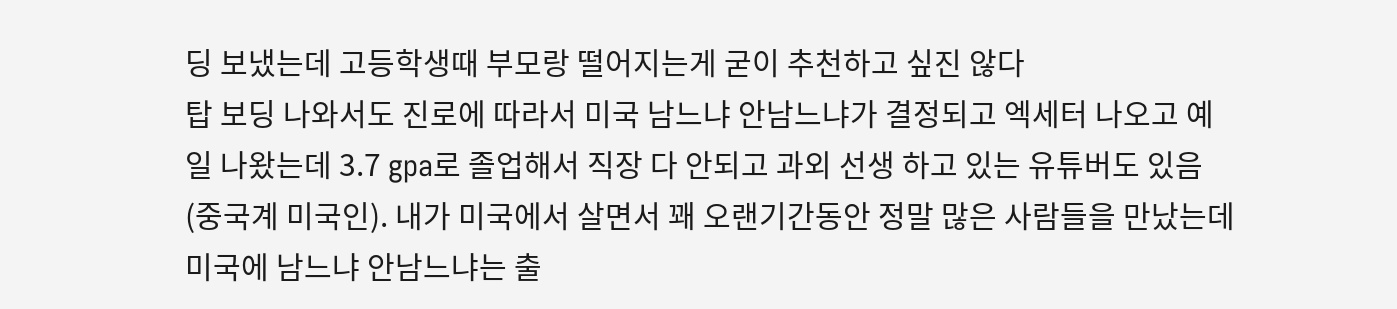딩 보냈는데 고등학생때 부모랑 떨어지는게 굳이 추천하고 싶진 않다
탑 보딩 나와서도 진로에 따라서 미국 남느냐 안남느냐가 결정되고 엑세터 나오고 예일 나왔는데 3.7 gpa로 졸업해서 직장 다 안되고 과외 선생 하고 있는 유튜버도 있음 (중국계 미국인). 내가 미국에서 살면서 꽤 오랜기간동안 정말 많은 사람들을 만났는데 미국에 남느냐 안남느냐는 출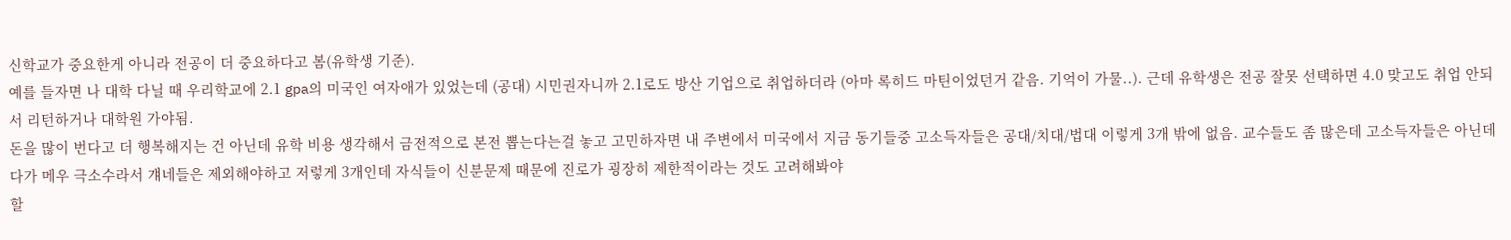신학교가 중요한게 아니라 전공이 더 중요하다고 봄(유학생 기준).
예를 들자면 나 대학 다닐 때 우리학교에 2.1 gpa의 미국인 여자애가 있었는데 (공대) 시민권자니까 2.1로도 방산 기업으로 취업하더라 (아마 록히드 마틴이었던거 같음. 기억이 가물..). 근데 유학생은 전공 잘못 선택하면 4.0 맞고도 취업 안되서 리턴하거나 대학원 가야됨.
돈을 많이 번다고 더 행복해지는 건 아닌데 유학 비용 생각해서 금전적으로 본전 뽑는다는걸 놓고 고민하자면 내 주변에서 미국에서 지금 동기들중 고소득자들은 공대/치대/법대 이렇게 3개 밖에 없음. 교수들도 좀 많은데 고소득자들은 아닌데다가 메우 극소수라서 걔네들은 제외해야하고 저렇게 3개인데 자식들이 신분문제 때문에 진로가 굉장히 제한적이라는 것도 고려해봐야
할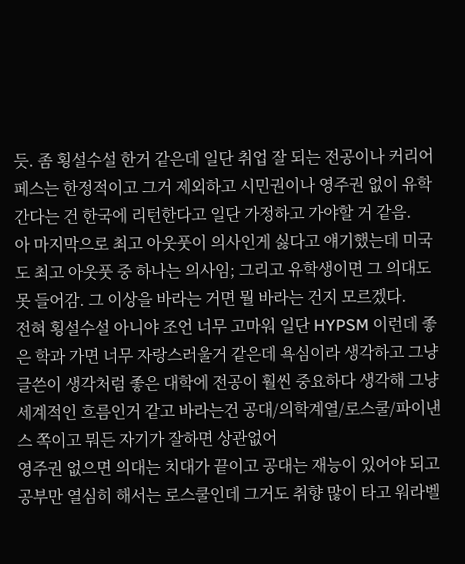듯. 좀 횡설수설 한거 같은데 일단 취업 잘 되는 전공이나 커리어페스는 한정적이고 그거 제외하고 시민권이나 영주권 없이 유학 간다는 건 한국에 리턴한다고 일단 가정하고 가야할 거 같음.
아 마지막으로 최고 아웃풋이 의사인게 싫다고 얘기했는데 미국도 최고 아웃풋 중 하나는 의사임; 그리고 유학생이면 그 의대도 못 들어감. 그 이상을 바라는 거면 뭘 바라는 건지 모르겠다.
전혀 횡설수설 아니야 조언 너무 고마워 일단 HYPSM 이런데 좋은 학과 가면 너무 자랑스러울거 같은데 욕심이라 생각하고 그냥 글쓴이 생각처럼 좋은 대학에 전공이 훨씬 중요하다 생각해 그냥 세계적인 흐름인거 같고 바라는건 공대/의학계열/로스쿨/파이낸스 쪽이고 뭐든 자기가 잘하면 상관없어
영주권 없으면 의대는 치대가 끝이고 공대는 재능이 있어야 되고 공부만 열심히 해서는 로스쿨인데 그거도 취향 많이 타고 워라벨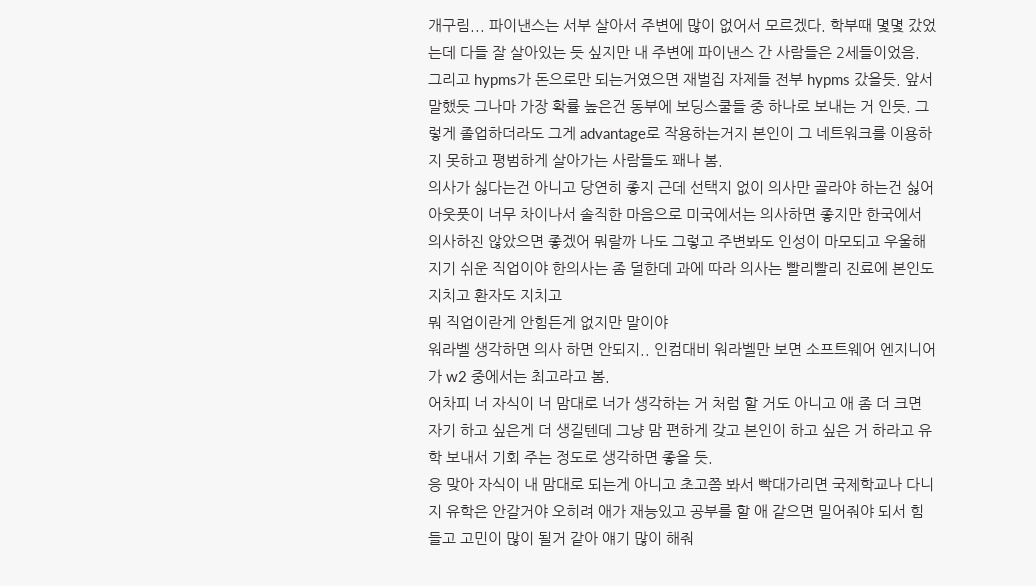개구림... 파이낸스는 서부 살아서 주변에 많이 없어서 모르겠다. 학부때 몇몇 갔었는데 다들 잘 살아있는 듯 싶지만 내 주변에 파이낸스 간 사람들은 2세들이었음.
그리고 hypms가 돈으로만 되는거였으면 재벌집 자제들 전부 hypms 갔을듯. 앞서 말했듯 그나마 가장 확률 높은건 동부에 보딩스쿨들 중 하나로 보내는 거 인듯. 그렇게 졸업하더라도 그게 advantage로 작용하는거지 본인이 그 네트워크를 이용하지 못하고 평범하게 살아가는 사람들도 꽤나 봄.
의사가 싫다는건 아니고 당연히 좋지 근데 선택지 없이 의사만 골라야 하는건 싫어 아웃풋이 너무 차이나서 솔직한 마음으로 미국에서는 의사하면 좋지만 한국에서 의사하진 않았으면 좋겠어 뭐랄까 나도 그렇고 주변봐도 인성이 마모되고 우울해지기 쉬운 직업이야 한의사는 좀 덜한데 과에 따라 의사는 빨리빨리 진료에 본인도 지치고 환자도 지치고
뭐 직업이란게 안힘든게 없지만 말이야
워라벨 생각하면 의사 하면 안되지.. 인컴대비 워라벨만 보면 소프트웨어 엔지니어가 w2 중에서는 최고라고 봄.
어차피 너 자식이 너 맘대로 너가 생각하는 거 처럼 할 거도 아니고 애 좀 더 크면 자기 하고 싶은게 더 생길텐데 그냥 맘 편하게 갖고 본인이 하고 싶은 거 하라고 유학 보내서 기회 주는 정도로 생각하면 좋을 듯.
응 맞아 자식이 내 맘대로 되는게 아니고 초고쯤 봐서 빡대가리면 국제학교나 다니지 유학은 안갈거야 오히려 애가 재능있고 공부를 할 애 같으면 밀어줘야 되서 힘들고 고민이 많이 될거 같아 얘기 많이 해줘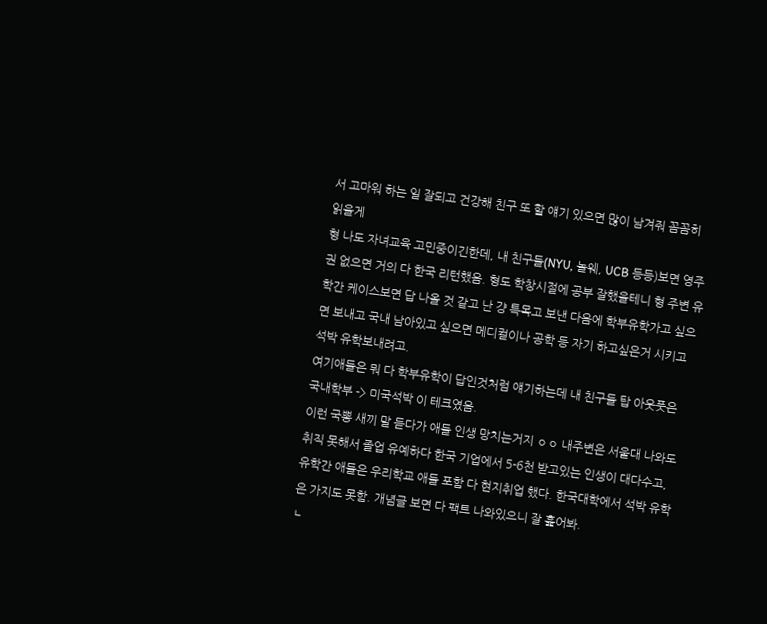서 고마워 하는 일 잘되고 건강해 친구 또 할 얘기 있으면 많이 남겨줘 꼼꼼히 읽을게
형 나도 자녀교육 고민중이긴한데, 내 친구들(NYU, 놀웨, UCB 등등)보면 영주권 없으면 거의 다 한국 리턴했음. 형도 학창시절에 공부 잘했을테니 형 주변 유학간 케이스보면 답 나올 것 같고 난 걍 특목고 보낸 다음에 학부유학가고 싶으면 보내고 국내 남아있고 싶으면 메디컬이나 공학 등 자기 하고싶은거 시키고 석박 유학보내려고.
여기애들은 뭐 다 학부유학이 답인것처럼 얘기하는데 내 친구들 탑 아웃풋은 국내학부 -> 미국석박 이 테크였음.
이런 국뽕 새끼 말 듣다가 애들 인생 망치는거지 ㅇㅇ 내주변은 서울대 나와도 취직 못해서 졸업 유예하다 한국 기업에서 5-6천 받고있는 인생이 대다수고, 유학간 애들은 우리학교 애들 포함 다 현지취업 했다. 한국대학에서 석박 유학은 가지도 못함. 개념글 보면 다 팩트 나와있으니 잘 훑어봐.
ㄴ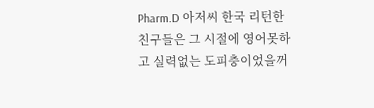Pharm.D 아저씨 한국 리턴한 친구들은 그 시절에 영어못하고 실력없는 도피충이었을꺼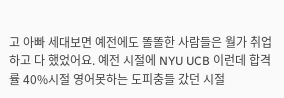고 아빠 세대보면 예전에도 똘똘한 사람들은 월가 취업하고 다 했었어요. 예전 시절에 NYU UCB 이런데 합격률 40%시절 영어못하는 도피충들 갔던 시절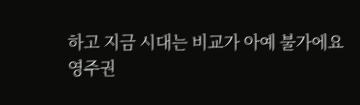하고 지금 시대는 비교가 아예 불가에요
영주권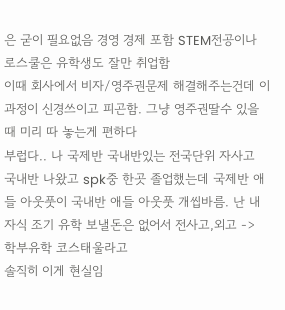은 굳이 필요없음 경영 경제 포함 STEM전공이나 로스쿨은 유학생도 잘만 취업함
이때 회사에서 비자/영주권문제 해결해주는건데 이 과정이 신경쓰이고 피곤함. 그냥 영주권딸수 있을때 미리 따 놓는게 편하다
부럽다.. 나 국제반 국내반있는 전국단위 자사고 국내반 나왔고 spk중 한곳 졸업했는데 국제반 애들 아웃풋이 국내반 애들 아웃풋 개씹바름. 난 내 자식 조기 유학 보낼돈은 없어서 전사고,외고 -> 학부유학 코스태울라고
솔직히 이게 현실임